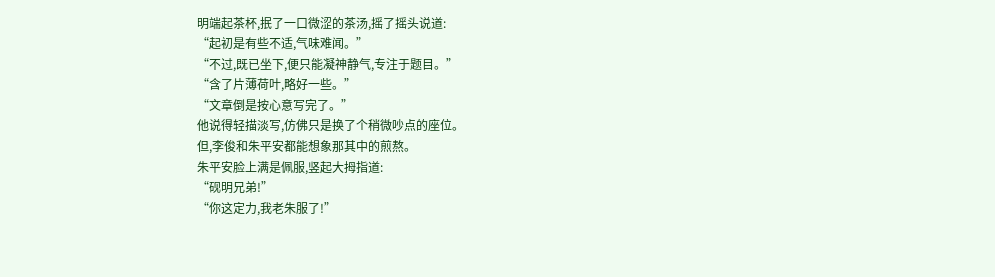明端起茶杯,抿了一口微涩的茶汤,摇了摇头说道:
“起初是有些不适,气味难闻。”
“不过,既已坐下,便只能凝神静气,专注于题目。”
“含了片薄荷叶,略好一些。”
“文章倒是按心意写完了。”
他说得轻描淡写,仿佛只是换了个稍微吵点的座位。
但,李俊和朱平安都能想象那其中的煎熬。
朱平安脸上满是佩服,竖起大拇指道:
“砚明兄弟!”
“你这定力,我老朱服了!”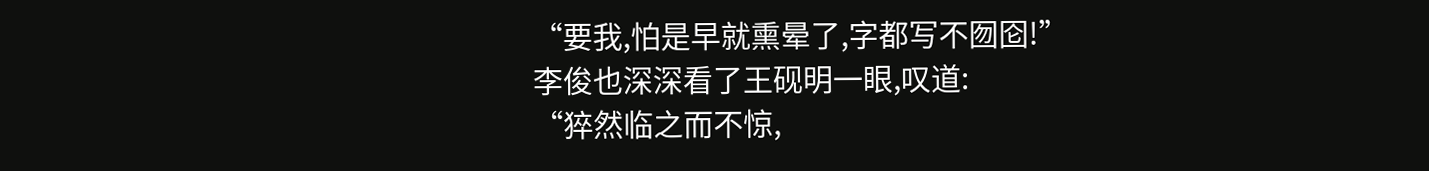“要我,怕是早就熏晕了,字都写不囫囵!”
李俊也深深看了王砚明一眼,叹道:
“猝然临之而不惊,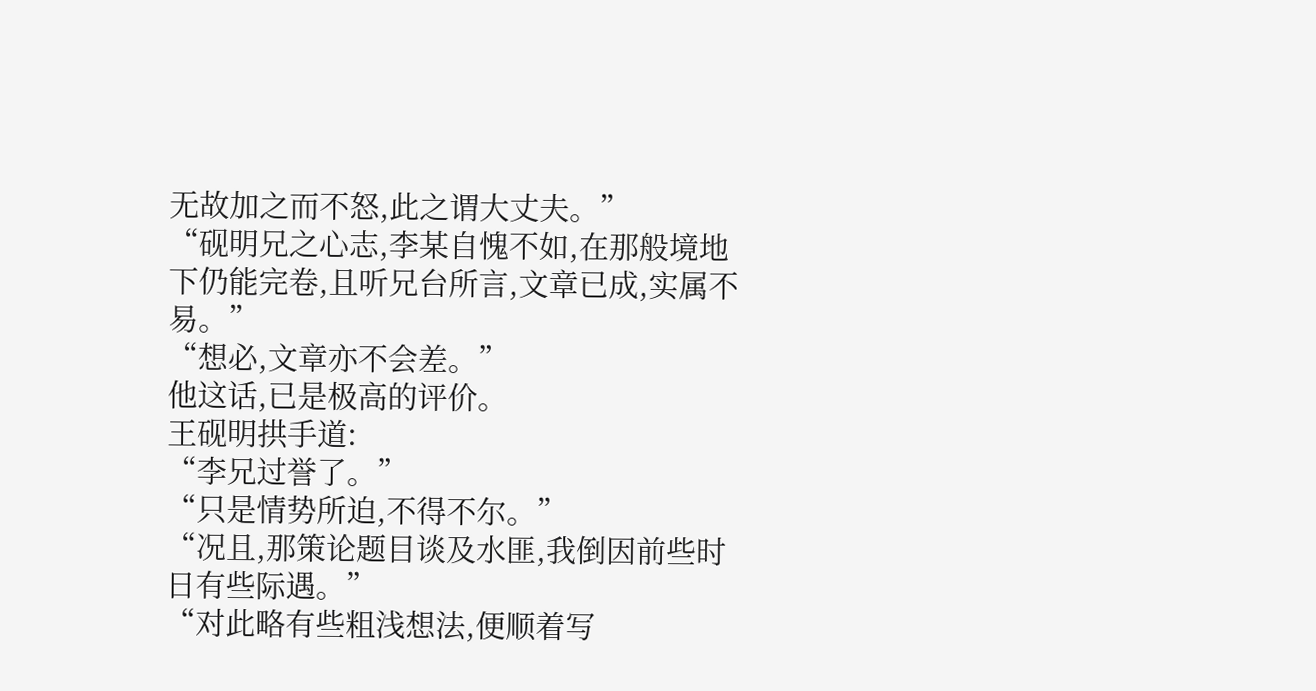无故加之而不怒,此之谓大丈夫。”
“砚明兄之心志,李某自愧不如,在那般境地下仍能完卷,且听兄台所言,文章已成,实属不易。”
“想必,文章亦不会差。”
他这话,已是极高的评价。
王砚明拱手道:
“李兄过誉了。”
“只是情势所迫,不得不尔。”
“况且,那策论题目谈及水匪,我倒因前些时日有些际遇。”
“对此略有些粗浅想法,便顺着写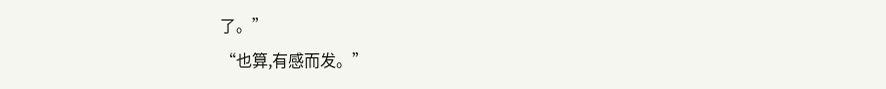了。”
“也算,有感而发。”